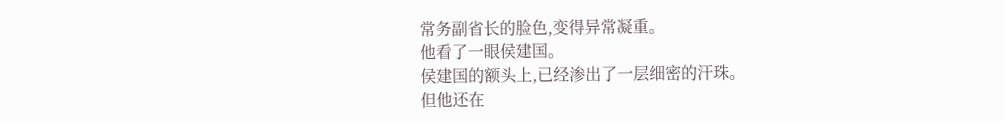常务副省长的脸色,变得异常凝重。
他看了一眼侯建国。
侯建国的额头上,已经渗出了一层细密的汗珠。
但他还在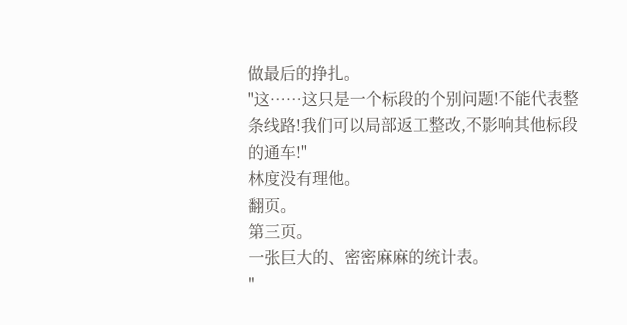做最后的挣扎。
"这……这只是一个标段的个别问题!不能代表整条线路!我们可以局部返工整改,不影响其他标段的通车!"
林度没有理他。
翻页。
第三页。
一张巨大的、密密麻麻的统计表。
"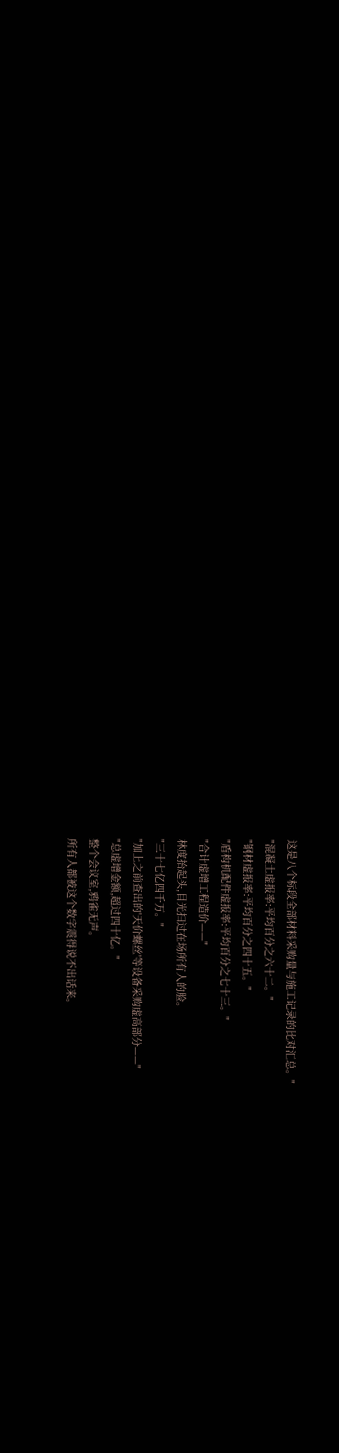这是八个标段全部材料采购量与施工记录的比对汇总。"
"混凝土虚报率:平均百分之六十二。"
"钢材虚报率:平均百分之四十五。"
"盾构机配件虚报率:平均百分之七十三。"
"合计虚增工程造价——"
林度抬起头,目光扫过在场所有人的脸。
"三十七亿四千万。"
"加上之前查出的'天价螺丝'等设备采购虚高部分——"
"总虚增金额,超过四十亿。"
整个会议室,鸦雀无声。
所有人都被这个数字震得说不出话来。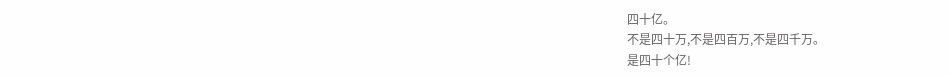四十亿。
不是四十万,不是四百万,不是四千万。
是四十个亿!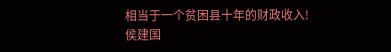相当于一个贫困县十年的财政收入!
侯建国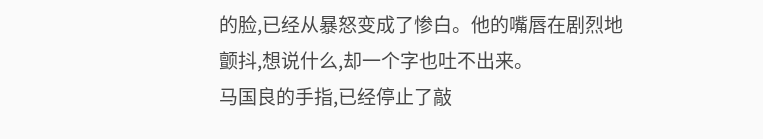的脸,已经从暴怒变成了惨白。他的嘴唇在剧烈地颤抖,想说什么,却一个字也吐不出来。
马国良的手指,已经停止了敲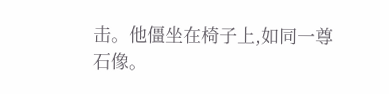击。他僵坐在椅子上,如同一尊石像。